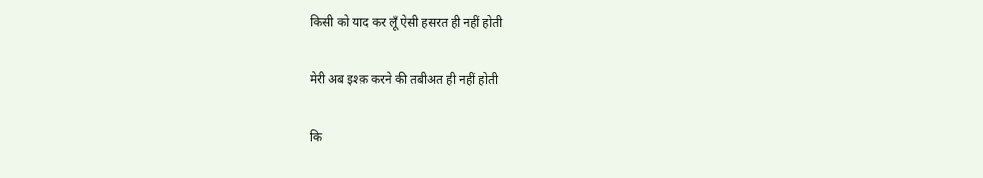किसी को याद कर लूँ ऐसी हसरत ही नहीं होती

मेरी अब इश्क़ करने की तबीअत ही नहीं होती

कि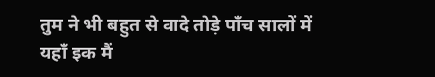तुम ने भी बहुत से वादे तोड़े पाँच सालों में
यहाँ इक मैं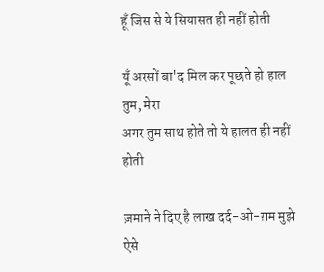हूँ जिस से ये सियासत ही नहीं होती

यूँ अरसों बा'द मिल कर पूछते हो हाल तुम, मेरा
अगर तुम साथ होते तो ये हालत ही नहीं होती

ज़माने ने दिए है लाख दर्द-ओ-ग़म मुझे ऐसे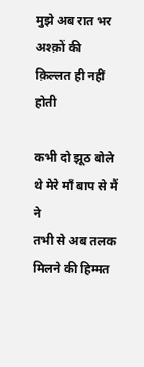मुझे अब रात भर अश्क़ों की क़िल्लत ही नहीं होती

कभी दो झूठ बोले थे मेरे माँ बाप से मैं ने
तभी से अब तलक मिलने की हिम्मत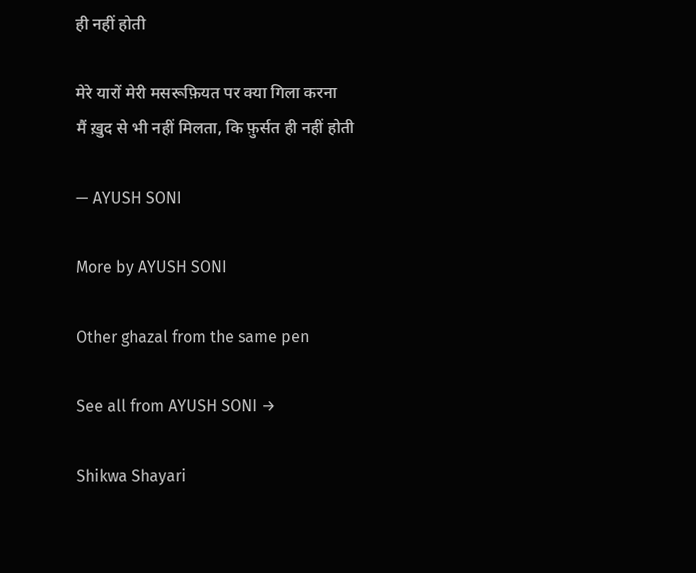ही नहीं होती

मेरे यारों मेरी मसरूफ़ियत पर क्या गिला करना
मैं ख़ुद से भी नहीं मिलता, कि फ़ुर्सत ही नहीं होती

— AYUSH SONI

More by AYUSH SONI

Other ghazal from the same pen

See all from AYUSH SONI →

Shikwa Shayari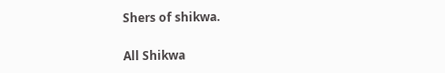Shers of shikwa.

All Shikwa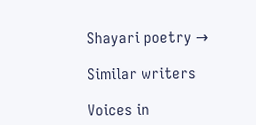Shayari poetry →

Similar writers

Voices in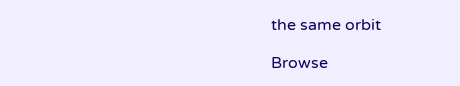the same orbit

Browse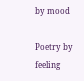by mood

Poetry by feeling